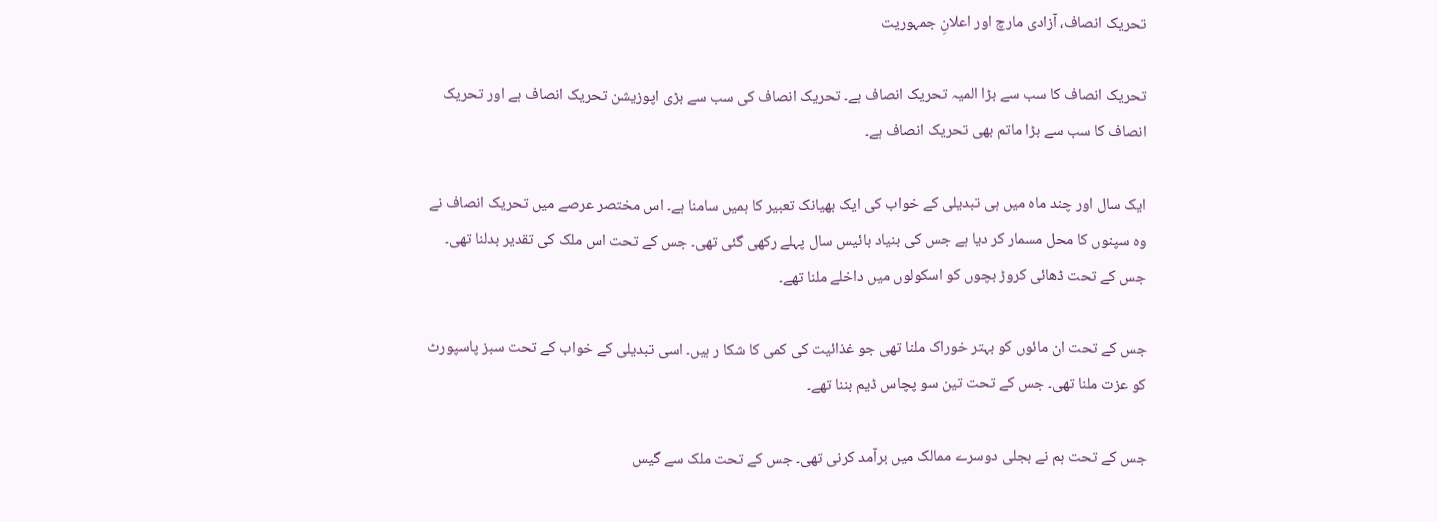تحریک انصاف، آزادی مارچ اور اعلانِ جمہوریت

تحریک انصاف کا سب سے بڑا المیہ تحریک انصاف ہے۔ تحریک انصاف کی سب سے بڑی اپوزیشن تحریک انصاف ہے اور تحریک انصاف کا سب سے بڑا ماتم بھی تحریک انصاف ہے۔

ایک سال اور چند ماہ میں ہی تبدیلی کے خواب کی ایک بھیانک تعبیر کا ہمیں سامنا ہے۔ اس مختصر عرصے میں تحریک انصاف نے وہ سپنوں کا محل مسمار کر دیا ہے جس کی بنیاد بائیس سال پہلے رکھی گئی تھی۔ جس کے تحت اس ملک کی تقدیر بدلنا تھی۔ جس کے تحت ڈھائی کروڑ بچوں کو اسکولوں میں داخلے ملنا تھے۔

جس کے تحت ان مائوں کو بہتر خوراک ملنا تھی جو غذائیت کی کمی کا شکا ر ہیں۔ اسی تبدیلی کے خواب کے تحت سبز پاسپورٹ کو عزت ملنا تھی۔ جس کے تحت تین سو پچاس ڈیم بننا تھے۔

جس کے تحت ہم نے بجلی دوسرے ممالک میں برآمد کرنی تھی۔ جس کے تحت ملک سے گیس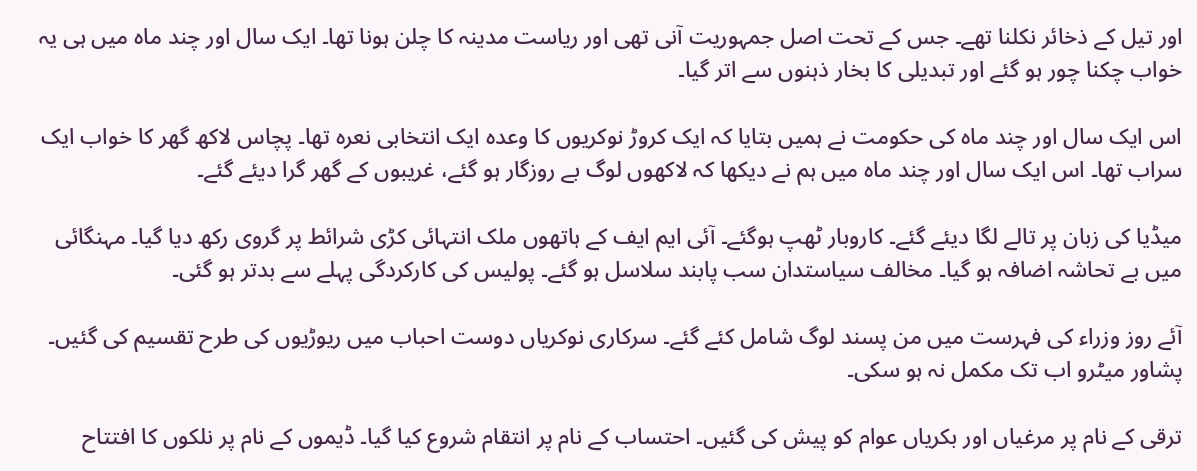اور تیل کے ذخائر نکلنا تھے۔ جس کے تحت اصل جمہوریت آنی تھی اور ریاست مدینہ کا چلن ہونا تھا۔ ایک سال اور چند ماہ میں ہی یہ خواب چکنا چور ہو گئے اور تبدیلی کا بخار ذہنوں سے اتر گیا۔

اس ایک سال اور چند ماہ کی حکومت نے ہمیں بتایا کہ ایک کروڑ نوکریوں کا وعدہ ایک انتخابی نعرہ تھا۔ پچاس لاکھ گھر کا خواب ایک سراب تھا۔ اس ایک سال اور چند ماہ میں ہم نے دیکھا کہ لاکھوں لوگ بے روزگار ہو گئے، غریبوں کے گھر گرا دیئے گئے۔

میڈیا کی زبان پر تالے لگا دیئے گئے۔ کاروبار ٹھپ ہوگئے۔ آئی ایم ایف کے ہاتھوں ملک انتہائی کڑی شرائط پر گروی رکھ دیا گیا۔ مہنگائی میں بے تحاشہ اضافہ ہو گیا۔ مخالف سیاستدان سب پابند سلاسل ہو گئے۔ پولیس کی کارکردگی پہلے سے بدتر ہو گئی۔

آئے روز وزراء کی فہرست میں من پسند لوگ شامل کئے گئے۔ سرکاری نوکریاں دوست احباب میں ریوڑیوں کی طرح تقسیم کی گئیں۔ پشاور میٹرو اب تک مکمل نہ ہو سکی۔

ترقی کے نام پر مرغیاں اور بکریاں عوام کو پیش کی گئیں۔ احتساب کے نام پر انتقام شروع کیا گیا۔ ڈیموں کے نام پر نلکوں کا افتتاح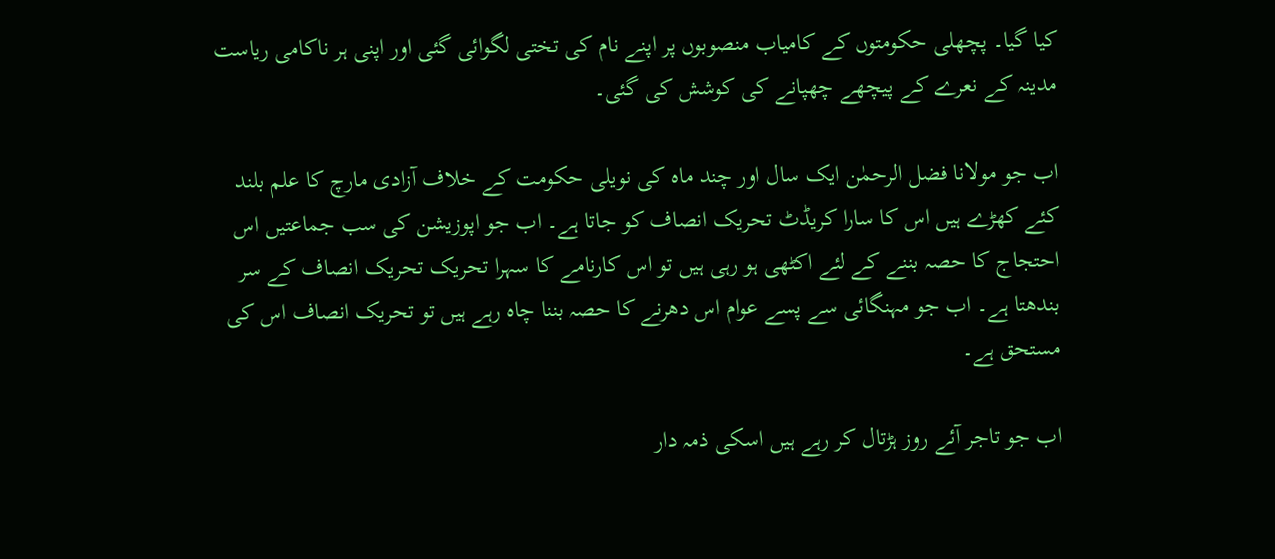کیا گیا۔ پچھلی حکومتوں کے کامیاب منصوبوں پر اپنے نام کی تختی لگوائی گئی اور اپنی ہر ناکامی ریاست مدینہ کے نعرے کے پیچھے چھپانے کی کوشش کی گئی۔

اب جو مولانا فضل الرحمٰن ایک سال اور چند ماہ کی نویلی حکومت کے خلاف آزادی مارچ کا علم بلند کئے کھڑے ہیں اس کا سارا کریڈٹ تحریک انصاف کو جاتا ہے۔ اب جو اپوزیشن کی سب جماعتیں اس احتجاج کا حصہ بننے کے لئے اکٹھی ہو رہی ہیں تو اس کارنامے کا سہرا تحریک تحریک انصاف کے سر بندھتا ہے۔ اب جو مہنگائی سے پسے عوام اس دھرنے کا حصہ بننا چاہ رہے ہیں تو تحریک انصاف اس کی مستحق ہے۔

اب جو تاجر آئے روز ہڑتال کر رہے ہیں اسکی ذمہ دار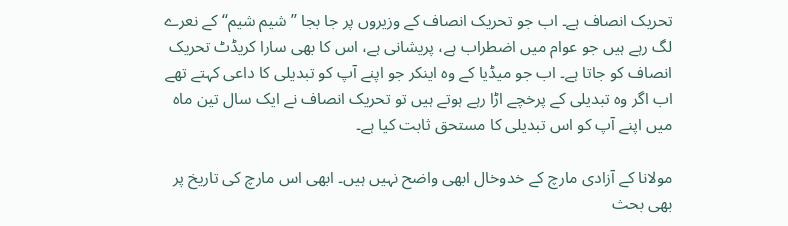تحریک انصاف ہے۔ اب جو تحریک انصاف کے وزیروں پر جا بجا ’’شیم شیم‘‘ کے نعرے لگ رہے ہیں جو عوام میں اضطراب ہے، پریشانی ہے، اس کا بھی سارا کریڈٹ تحریک انصاف کو جاتا ہے۔ اب جو میڈیا کے وہ اینکر جو اپنے آپ کو تبدیلی کا داعی کہتے تھے اب اگر وہ تبدیلی کے پرخچے اڑا رہے ہوتے ہیں تو تحریک انصاف نے ایک سال تین ماہ میں اپنے آپ کو اس تبدیلی کا مستحق ثابت کیا ہے۔

مولانا کے آزادی مارچ کے خدوخال ابھی واضح نہیں ہیں۔ ابھی اس مارچ کی تاریخ پر بھی بحث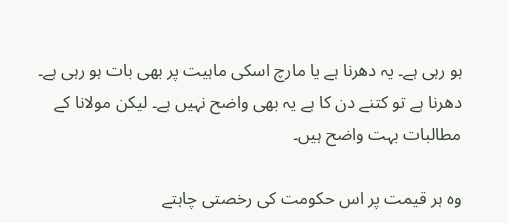ہو رہی ہے۔ یہ دھرنا ہے یا مارچ اسکی ماہیت پر بھی بات ہو رہی ہے۔ دھرنا ہے تو کتنے دن کا ہے یہ بھی واضح نہیں ہے۔ لیکن مولانا کے مطالبات بہت واضح ہیں۔

وہ ہر قیمت پر اس حکومت کی رخصتی چاہتے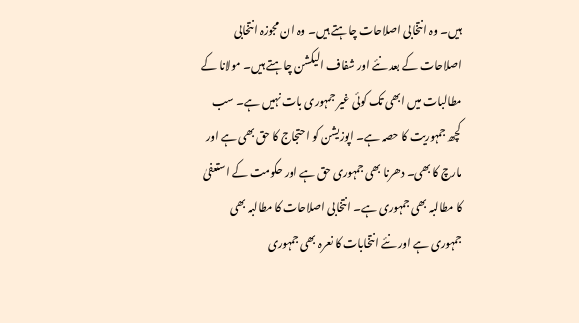ہیں۔ وہ انتخابی اصلاحات چاہتے ہیں۔ وہ ان مجوزہ انتخابی اصلاحات کے بعد نئے اور شفاف الیکشن چاہتے ہیں۔ مولانا کے مطالبات میں ابھی تک کوئی غیر جمہوری بات نہیں ہے۔ سب کچھ جمہوریت کا حصہ ہے۔ اپوزیشن کو احتجاج کا حق بھی ہے اور مارچ کا بھی۔ دھرنا بھی جمہوری حق ہے اور حکومت کے استعفیٰ کا مطالبہ بھی جمہوری ہے۔ انتخابی اصلاحات کا مطالبہ بھی جمہوری ہے اور نئے انتخابات کا نعرہ بھی جمہوری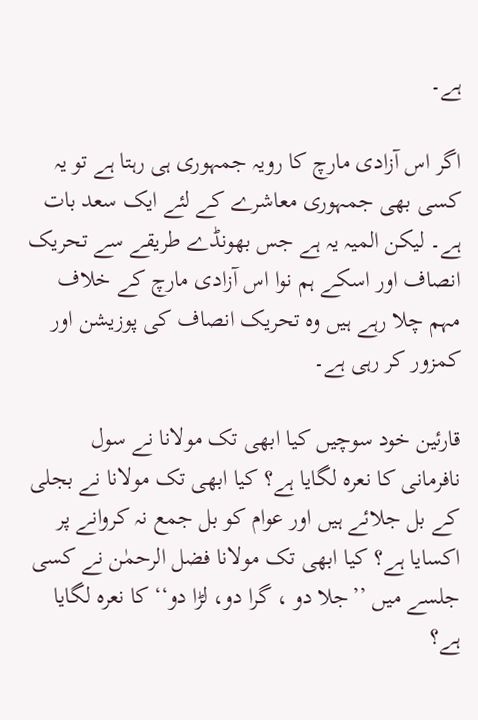ہے۔

اگر اس آزادی مارچ کا رویہ جمہوری ہی رہتا ہے تو یہ کسی بھی جمہوری معاشرے کے لئے ایک سعد بات ہے۔ لیکن المیہ یہ ہے جس بھونڈے طریقے سے تحریک انصاف اور اسکے ہم نوا اس آزادی مارچ کے خلاف مہم چلا رہے ہیں وہ تحریک انصاف کی پوزیشن اور کمزور کر رہی ہے۔

قارئین خود سوچیں کیا ابھی تک مولانا نے سول نافرمانی کا نعرہ لگایا ہے؟ کیا ابھی تک مولانا نے بجلی کے بل جلائے ہیں اور عوام کو بل جمع نہ کروانے پر اکسایا ہے؟ کیا ابھی تک مولانا فضل الرحمٰن نے کسی جلسے میں ’’جلا دو ، گرا دو، لڑا دو‘‘ کا نعرہ لگایا ہے؟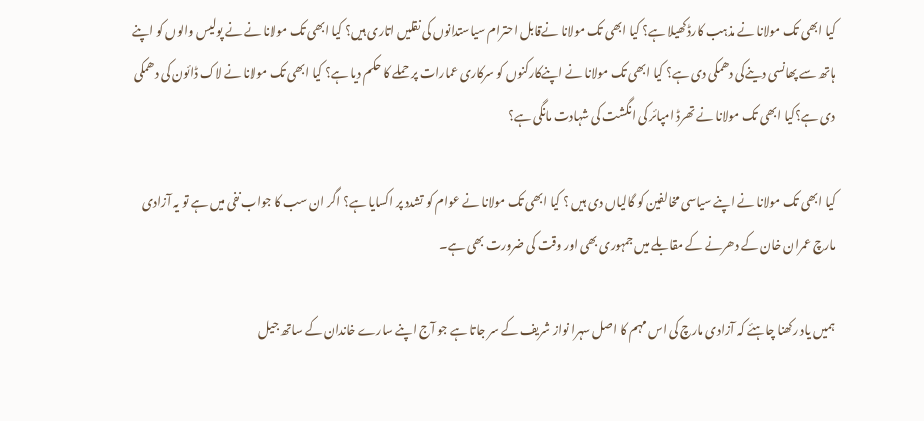کیا ابھی تک مولانا نے مذہب کارڈ کھیلا ہے؟ کیا ابھی تک مولانا نےقابل احترام سیاستدانوں کی نقلیں اتاری ہیں؟ کیا ابھی تک مولانا نے نے پولیس والوں کو اپنے ہاتھ سے پھانسی دینےکی دھمکی دی ہے؟ کیا ابھی تک مولانا نے اپنےکارکنوں کو سرکاری عمارات پر حملے کا حکم دیا ہے؟ کیا ابھی تک مولانا نے لاک ڈائون کی دھمکی دی ہے؟کیا ابھی تک مولانا نے تھرڈ امپائر کی انگشت کی شہادت مانگی ہے؟

کیا ابھی تک مولانا نے اپنے سیاسی مخالفین کو گالیاں دی ہیں ؟ کیا ابھی تک مولانا نے عوام کو تشدد پر اکسایا ہے؟ اگر ان سب کا جواب نفی میں ہے تو یہ آزادی مارچ عمران خان کے دھرنے کے مقابلے میں جمہوری بھی اور وقت کی ضرورت بھی ہے۔

ہمیں یاد رکھنا چاہئے کہ آزادی مارچ کی اس مہم کا اصل سہرا نواز شریف کے سر جاتا ہے جو آج اپنے سارے خاندان کے ساتھ جیل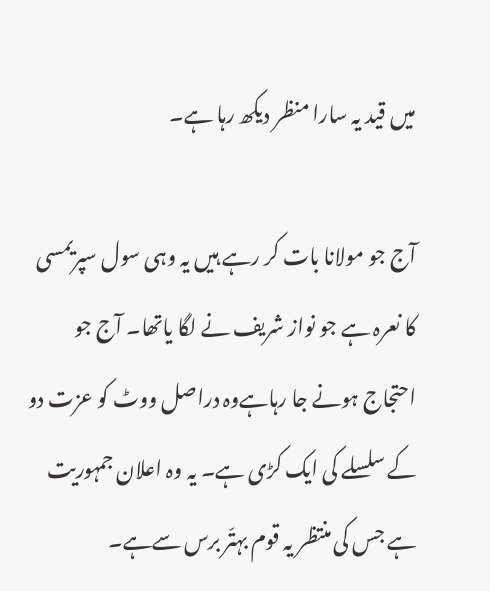میں قید یہ سارا منظر دیکھ رہا ہے۔

آج جو مولانا بات کر رہے ہیں یہ وہی سول سپریمسی کا نعرہ ہے جو نواز شریف نے لگا یاتھا۔ آج جو احتجاج ہونے جا رہاہےوہ دراصل ووٹ کو عزت دو کے سلسلے کی ایک کڑی ہے۔ یہ وہ اعلان جمہوریت ہے جس کی منتظر یہ قوم بہتّر برس سےہے۔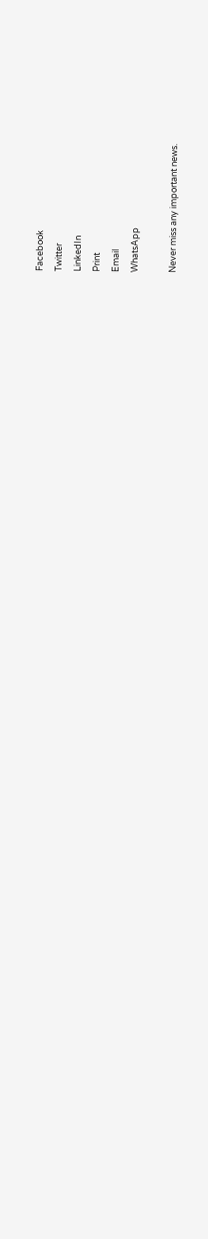Facebook
Twitter
LinkedIn
Print
Email
WhatsApp

Never miss any important news.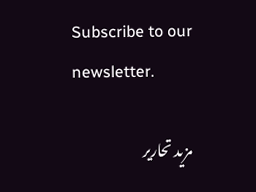Subscribe to our newsletter.

مزید تحاریر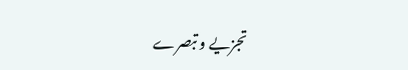تجزیے و تبصرے